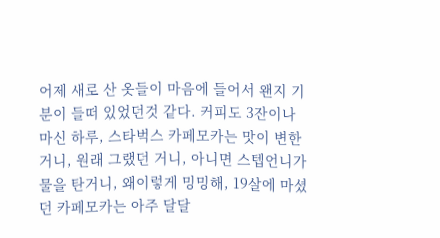어제 새로 산 옷들이 마음에 들어서 왠지 기분이 들떠 있었던것 같다. 커피도 3잔이나 마신 하루, 스타벅스 카페모카는 맛이 변한거니, 원래 그랬던 거니, 아니면 스텝언니가 물을 탄거니, 왜이렇게 밍밍해, 19살에 마셨던 카페모카는 아주 달달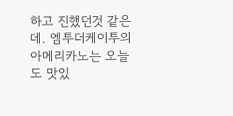하고 진했던것 같은데. 엠투더케이투의 아메리카노는 오늘도 맛있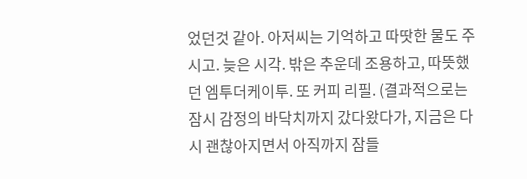었던것 같아. 아저씨는 기억하고 따땃한 물도 주시고. 늦은 시각. 밖은 추운데 조용하고, 따뜻했던 엠투더케이투. 또 커피 리필. (결과적으로는 잠시 감정의 바닥치까지 갔다왔다가, 지금은 다시 괜찮아지면서 아직까지 잠들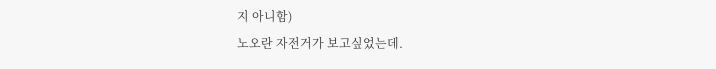지 아니함)
노오란 자전거가 보고싶었는데.